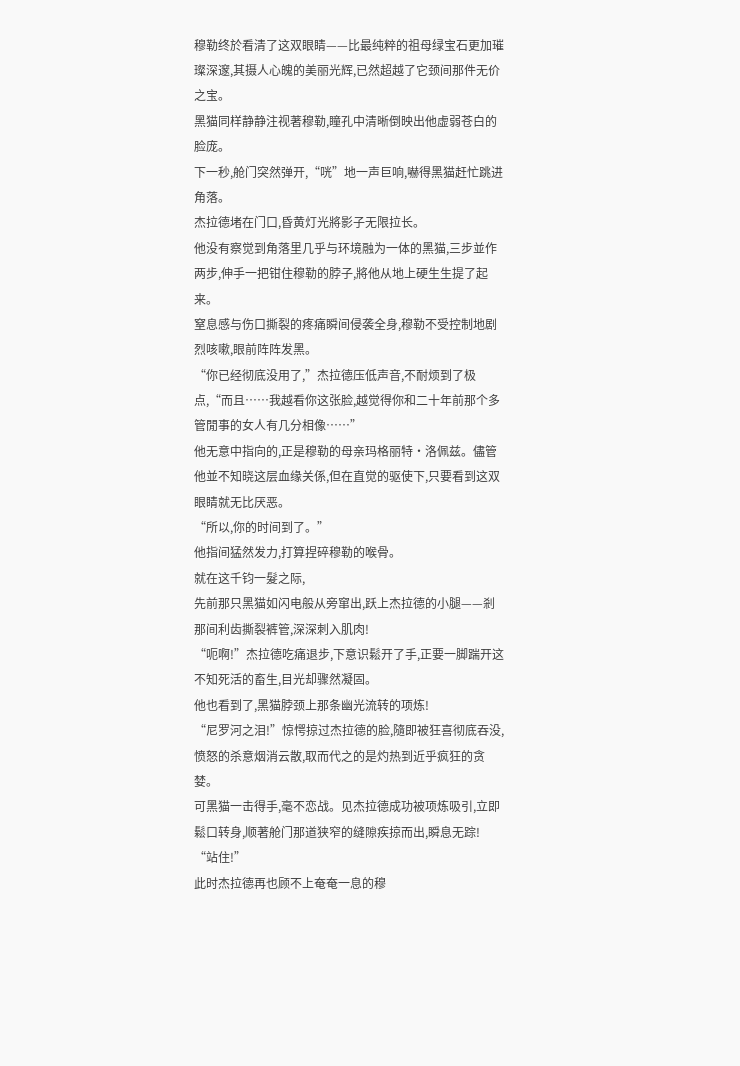穆勒终於看清了这双眼睛——比最纯粹的祖母绿宝石更加璀璨深邃,其摄人心魄的美丽光辉,已然超越了它颈间那件无价之宝。
黑猫同样静静注视著穆勒,瞳孔中清晰倒映出他虚弱苍白的脸庞。
下一秒,舱门突然弹开,“咣”地一声巨响,嚇得黑猫赶忙跳进角落。
杰拉德堵在门口,昏黄灯光將影子无限拉长。
他没有察觉到角落里几乎与环境融为一体的黑猫,三步並作两步,伸手一把钳住穆勒的脖子,將他从地上硬生生提了起来。
窒息感与伤口撕裂的疼痛瞬间侵袭全身,穆勒不受控制地剧烈咳嗽,眼前阵阵发黑。
“你已经彻底没用了,”杰拉德压低声音,不耐烦到了极点,“而且……我越看你这张脸,越觉得你和二十年前那个多管閒事的女人有几分相像……”
他无意中指向的,正是穆勒的母亲玛格丽特·洛佩兹。儘管他並不知晓这层血缘关係,但在直觉的驱使下,只要看到这双眼睛就无比厌恶。
“所以,你的时间到了。”
他指间猛然发力,打算捏碎穆勒的喉骨。
就在这千钧一髮之际,
先前那只黑猫如闪电般从旁窜出,跃上杰拉德的小腿——剎那间利齿撕裂裤管,深深刺入肌肉!
“呃啊!”杰拉德吃痛退步,下意识鬆开了手,正要一脚踹开这不知死活的畜生,目光却骤然凝固。
他也看到了,黑猫脖颈上那条幽光流转的项炼!
“尼罗河之泪!”惊愕掠过杰拉德的脸,隨即被狂喜彻底吞没,愤怒的杀意烟消云散,取而代之的是灼热到近乎疯狂的贪婪。
可黑猫一击得手,毫不恋战。见杰拉德成功被项炼吸引,立即鬆口转身,顺著舱门那道狭窄的缝隙疾掠而出,瞬息无踪!
“站住!”
此时杰拉德再也顾不上奄奄一息的穆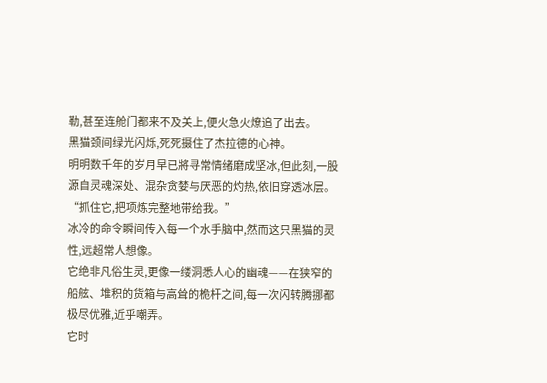勒,甚至连舱门都来不及关上,便火急火燎追了出去。
黑猫颈间绿光闪烁,死死摄住了杰拉德的心神。
明明数千年的岁月早已將寻常情绪磨成坚冰,但此刻,一股源自灵魂深处、混杂贪婪与厌恶的灼热,依旧穿透冰层。
“抓住它,把项炼完整地带给我。”
冰冷的命令瞬间传入每一个水手脑中,然而这只黑猫的灵性,远超常人想像。
它绝非凡俗生灵,更像一缕洞悉人心的幽魂——在狭窄的船舷、堆积的货箱与高耸的桅杆之间,每一次闪转腾挪都极尽优雅,近乎嘲弄。
它时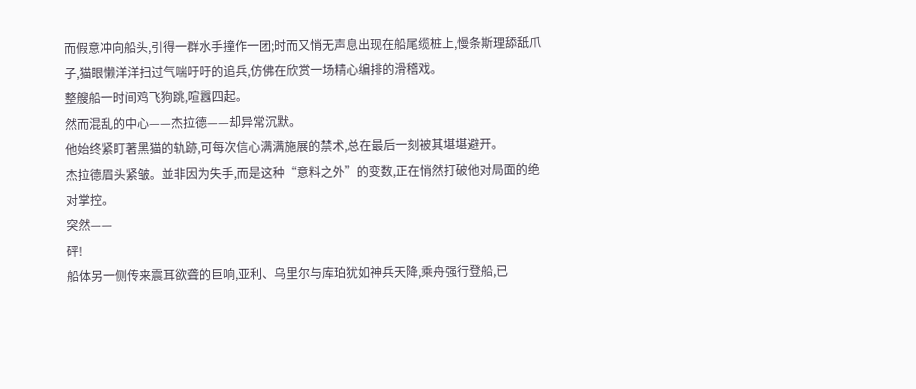而假意冲向船头,引得一群水手撞作一团;时而又悄无声息出现在船尾缆桩上,慢条斯理舔舐爪子,猫眼懒洋洋扫过气喘吁吁的追兵,仿佛在欣赏一场精心编排的滑稽戏。
整艘船一时间鸡飞狗跳,喧囂四起。
然而混乱的中心——杰拉德——却异常沉默。
他始终紧盯著黑猫的轨跡,可每次信心满满施展的禁术,总在最后一刻被其堪堪避开。
杰拉德眉头紧皱。並非因为失手,而是这种“意料之外”的变数,正在悄然打破他对局面的绝对掌控。
突然——
砰!
船体另一侧传来震耳欲聋的巨响,亚利、乌里尔与库珀犹如神兵天降,乘舟强行登船,已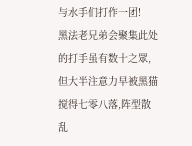与水手们打作一团!
黑法老兄弟会聚集此处的打手虽有数十之眾,但大半注意力早被黑猫搅得七零八落,阵型散乱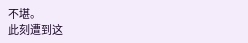不堪。
此刻遭到这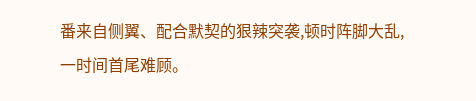番来自侧翼、配合默契的狠辣突袭,顿时阵脚大乱,一时间首尾难顾。